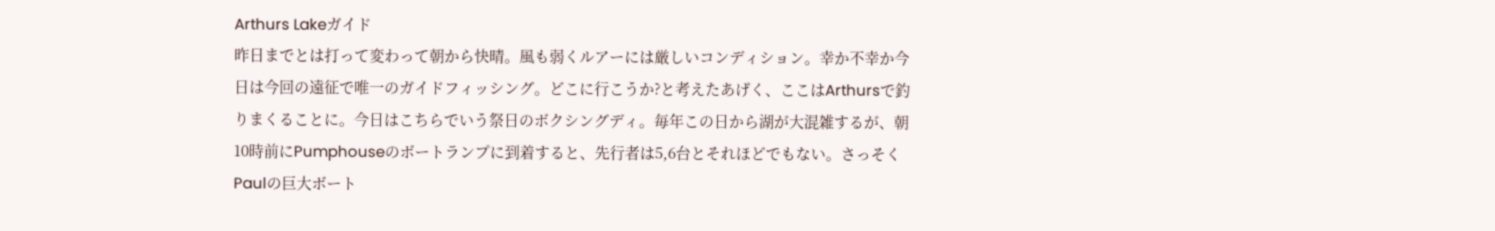Arthurs Lakeガイド
昨日までとは打って変わって朝から快晴。風も弱くルアーには厳しいコンディション。幸か不幸か今日は今回の遠征で唯一のガイドフィッシング。どこに行こうか?と考えたあげく、ここはArthursで釣りまくることに。今日はこちらでいう祭日のボクシングディ。毎年この日から湖が大混雑するが、朝10時前にPumphouseのボートランプに到着すると、先行者は5,6台とそれほどでもない。さっそくPaulの巨大ボート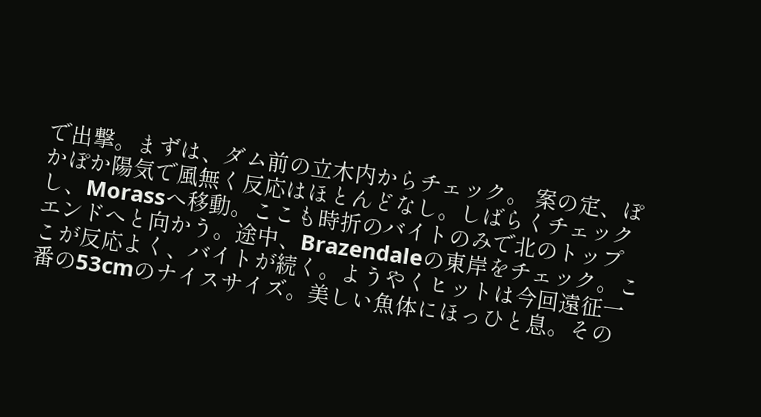で出撃。まずは、ダム前の立木内からチェック。 案の定、ぽかぽか陽気で風無く反応はほとんどなし。しばらくチェックし、Morassへ移動。ここも時折のバイトのみで北のトップエンドへと向かう。途中、Brazendaleの東岸をチェック。ここが反応よく、バイトが続く。ようやくヒットは今回遠征一番の53cmのナイスサイズ。美しい魚体にほっひと息。その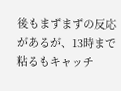後もまずまずの反応があるが、13時まで粘るもキャッチ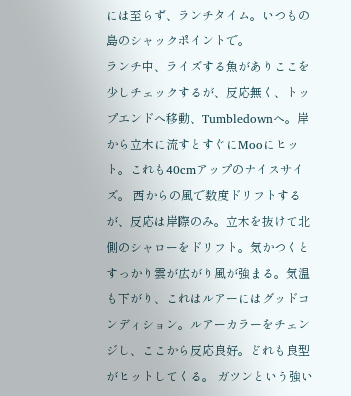には至らず、ランチタイム。いつもの島のシャックポイントで。
ランチ中、ライズする魚がありここを少しチェックするが、反応無く、トップエンドへ移動、Tumbledownへ。岸から立木に流すとすぐにMooにヒット。これも40cmアップのナイスサイズ。 西からの風で数度ドリフトするが、反応は岸際のみ。立木を抜けて北側のシャローをドリフト。気かつくとすっかり雲が広がり風が強まる。気温も下がり、これはルアーにはグッドコンディション。ルアーカラーをチェンジし、ここから反応良好。どれも良型がヒットしてくる。 ガツンという強い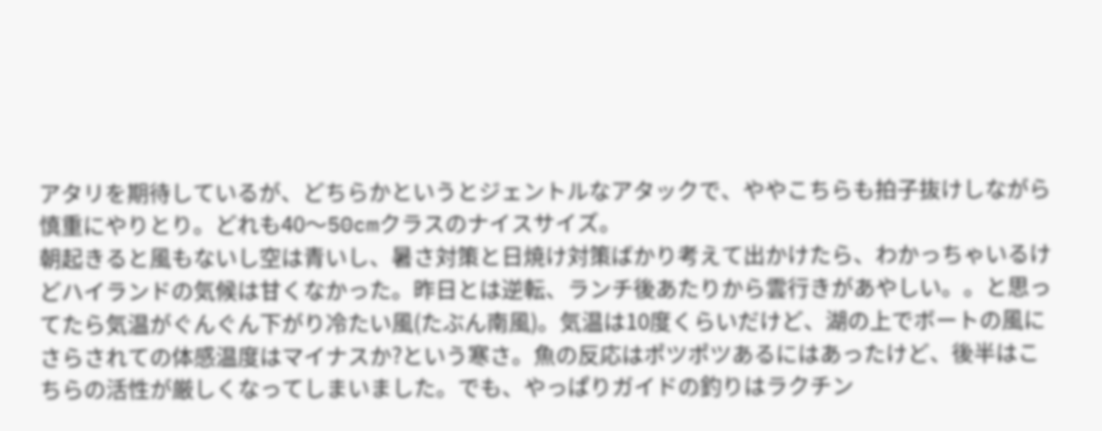アタリを期待しているが、どちらかというとジェントルなアタックで、ややこちらも拍子抜けしながら慎重にやりとり。どれも40〜50cmクラスのナイスサイズ。
朝起きると風もないし空は青いし、暑さ対策と日焼け対策ばかり考えて出かけたら、わかっちゃいるけどハイランドの気候は甘くなかった。昨日とは逆転、ランチ後あたりから雲行きがあやしい。。と思ってたら気温がぐんぐん下がり冷たい風(たぶん南風)。気温は10度くらいだけど、湖の上でボートの風にさらされての体感温度はマイナスか?という寒さ。魚の反応はポツポツあるにはあったけど、後半はこちらの活性が厳しくなってしまいました。でも、やっぱりガイドの釣りはラクチン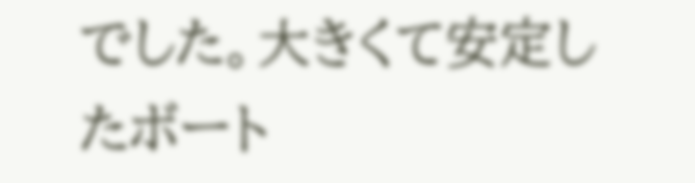でした。大きくて安定したボート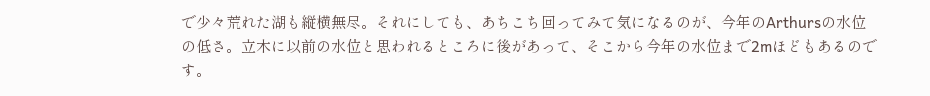で少々荒れた湖も縦横無尽。それにしても、あちこち回ってみて気になるのが、今年のArthursの水位の低さ。立木に以前の水位と思われるところに後があって、そこから今年の水位まで2mほどもあるのです。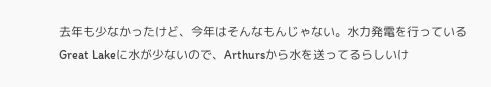去年も少なかったけど、今年はそんなもんじゃない。水力発電を行っているGreat Lakeに水が少ないので、Arthursから水を送ってるらしいけ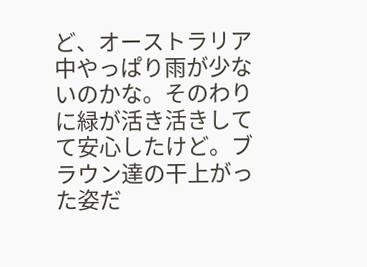ど、オーストラリア中やっぱり雨が少ないのかな。そのわりに緑が活き活きしてて安心したけど。ブラウン達の干上がった姿だ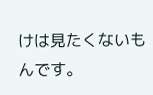けは見たくないもんです。